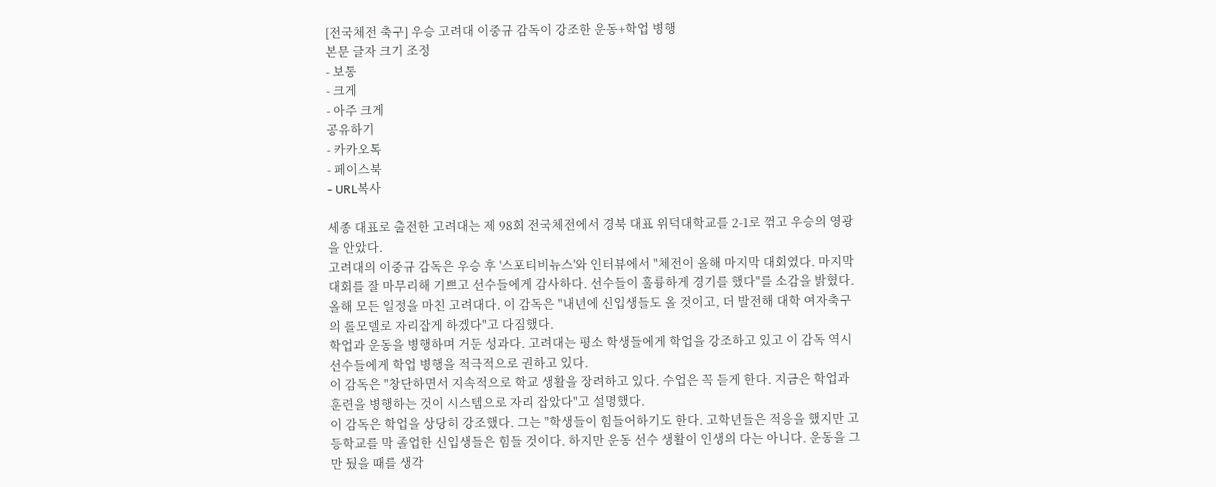[전국체전 축구] 우승 고려대 이중규 감독이 강조한 운동+학업 병행
본문 글자 크기 조정
- 보통
- 크게
- 아주 크게
공유하기
- 카카오톡
- 페이스북
- URL복사

세종 대표로 출전한 고려대는 제 98회 전국체전에서 경북 대표 위덕대학교를 2-1로 꺾고 우승의 영광을 안았다.
고려대의 이중규 감독은 우승 후 '스포티비뉴스'와 인터뷰에서 "체전이 올해 마지막 대회였다. 마지막 대회를 잘 마무리해 기쁘고 선수들에게 감사하다. 선수들이 훌륭하게 경기를 했다"를 소감을 밝혔다.
올해 모든 일정을 마친 고려대다. 이 감독은 "내년에 신입생들도 올 것이고, 더 발전해 대학 여자축구의 롤모델로 자리잡게 하겠다"고 다짐했다.
학업과 운동을 병행하며 거둔 성과다. 고려대는 평소 학생들에게 학업을 강조하고 있고 이 감독 역시 선수들에게 학업 병행을 적극적으로 권하고 있다.
이 감독은 "창단하면서 지속적으로 학교 생활을 장려하고 있다. 수업은 꼭 듣게 한다. 지금은 학업과 훈련을 병행하는 것이 시스템으로 자리 잡았다"고 설명했다.
이 감독은 학업을 상당히 강조했다. 그는 "학생들이 힘들어하기도 한다. 고학년들은 적응을 했지만 고등학교를 막 졸업한 신입생들은 힘들 것이다. 하지만 운동 선수 생활이 인생의 다는 아니다. 운동을 그만 뒀을 때를 생각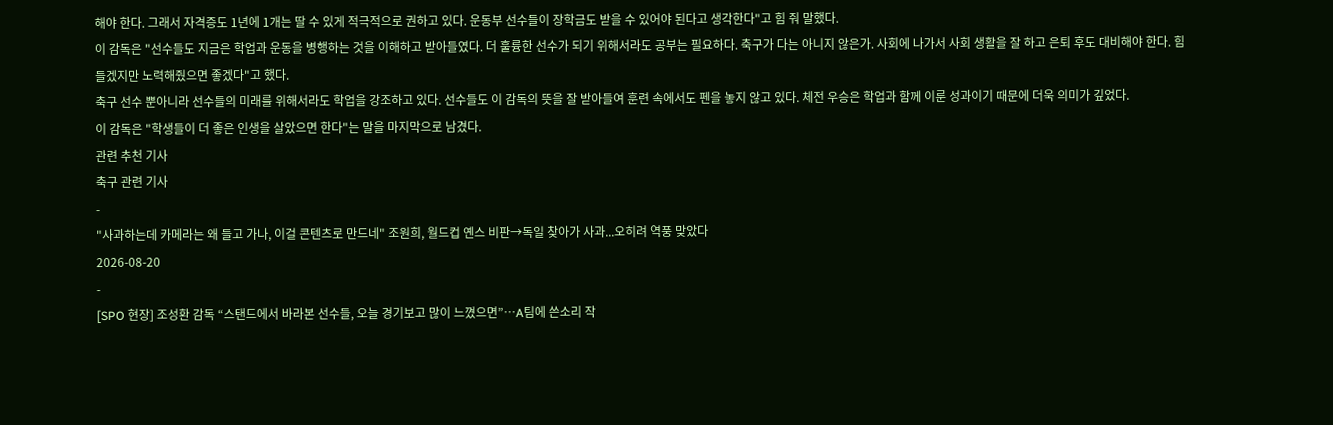해야 한다. 그래서 자격증도 1년에 1개는 딸 수 있게 적극적으로 권하고 있다. 운동부 선수들이 장학금도 받을 수 있어야 된다고 생각한다"고 힘 줘 말했다.
이 감독은 "선수들도 지금은 학업과 운동을 병행하는 것을 이해하고 받아들였다. 더 훌륭한 선수가 되기 위해서라도 공부는 필요하다. 축구가 다는 아니지 않은가. 사회에 나가서 사회 생활을 잘 하고 은퇴 후도 대비해야 한다. 힘들겠지만 노력해줬으면 좋겠다"고 했다.
축구 선수 뿐아니라 선수들의 미래를 위해서라도 학업을 강조하고 있다. 선수들도 이 감독의 뜻을 잘 받아들여 훈련 속에서도 펜을 놓지 않고 있다. 체전 우승은 학업과 함께 이룬 성과이기 때문에 더욱 의미가 깊었다.
이 감독은 "학생들이 더 좋은 인생을 살았으면 한다"는 말을 마지막으로 남겼다.
관련 추천 기사
축구 관련 기사
-
"사과하는데 카메라는 왜 들고 가나, 이걸 콘텐츠로 만드네" 조원희, 월드컵 옌스 비판→독일 찾아가 사과...오히려 역풍 맞았다
2026-08-20
-
[SPO 현장] 조성환 감독 “스탠드에서 바라본 선수들, 오늘 경기보고 많이 느꼈으면”…A팀에 쓴소리 작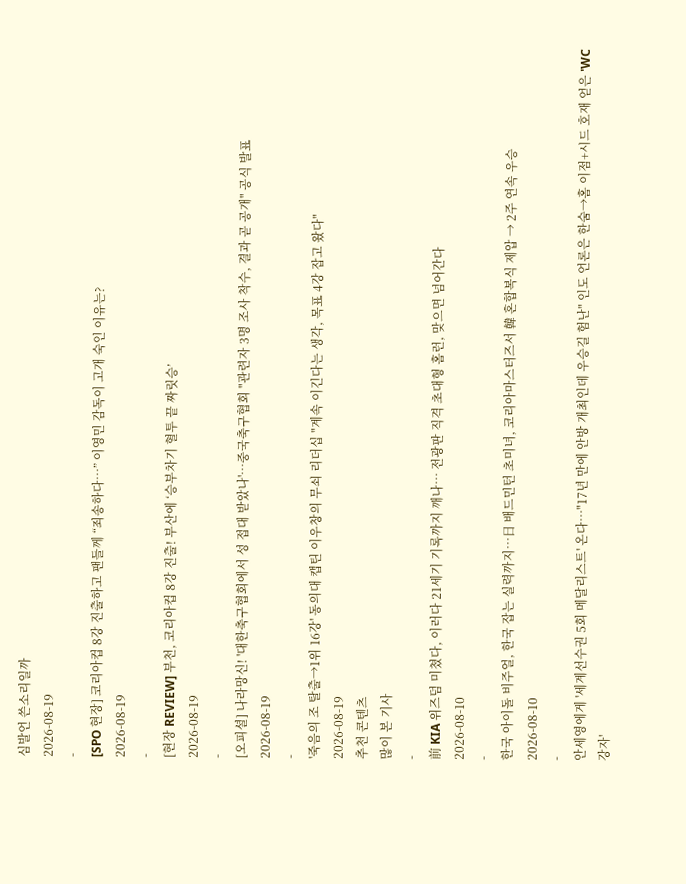심발언 쓴소리일까
2026-08-19
-
[SPO 현장] 코리아컵 8강 진출하고 팬들께 “죄송하다…” 이영민 감독이 고개 숙인 이유는?
2026-08-19
-
[현장 REVIEW] 부천, 코리아컵 8강 진출! 부산에 ‘승부차기 혈투 끝 짜릿승’
2026-08-19
-
[오피셜] 나라망신! '대한축구협회에서 성 접대 받았나'…중국축구협회 "관련자 3명 조사 착수, 결과 곧 공개" 공식 발표
2026-08-19
-
'죽음의 조 탈출→1위 16강' 동의대 캡틴 이우창의 무쇠 리더십 "계속 이긴다는 생각, 목표 4강 잡고 왔다"
2026-08-19
추천 콘텐츠
많이 본 기사
-
前 KIA 위즈덤 미쳤다, 이러다 21세기 기록까지 깨나… 전광판 직격 초대형 홈런, 맞으면 넘어간다
2026-08-10
-
한국 아이돌 비주얼, 한국 잡는 실력까지…日 배드민턴 초미녀, 코리아마스터즈서 韓 혼합복식 제압 → 2주 연속 우승
2026-08-10
-
안세영에게 '세계선수권 5회 메달리스트' 온다…"17년 만에 안방 개최인데 우승길 험난" 인도 언론은 한숨→홈 이점+시드 호재 얻은 'WC 강자'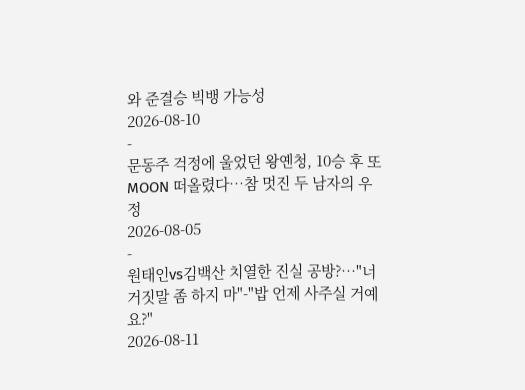와 준결승 빅뱅 가능성
2026-08-10
-
문동주 걱정에 울었던 왕옌청, 10승 후 또 MOON 떠올렸다…참 멋진 두 남자의 우정
2026-08-05
-
원태인vs김백산 치열한 진실 공방?…"너 거짓말 좀 하지 마"-"밥 언제 사주실 거예요?"
2026-08-11